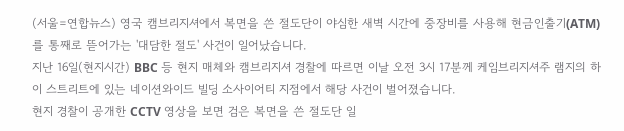(서울=연합뉴스) 영국 캠브리지셔에서 복면을 쓴 절도단이 야심한 새벽 시간에 중장비를 사용해 현금인출기(ATM)를 통째로 뜯어가는 '대담한 절도' 사건이 일어났습니다.
지난 16일(현지시간) BBC 등 현지 매체와 캠브리지셔 경찰에 따르면 이날 오전 3시 17분께 케임브리지셔주 램지의 하이 스트리트에 있는 네이션와이드 빌딩 소사이어티 지점에서 해당 사건이 벌어졌습니다.
현지 경찰이 공개한 CCTV 영상을 보면 검은 복면을 쓴 절도단 일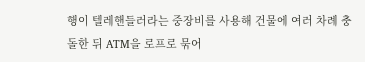행이 텔레핸들러라는 중장비를 사용해 건물에 여러 차례 충돌한 뒤 ATM을 로프로 묶어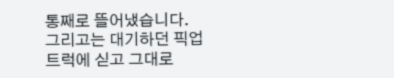통째로 뜰어냈습니다.
그리고는 대기하던 픽업트럭에 싣고 그대로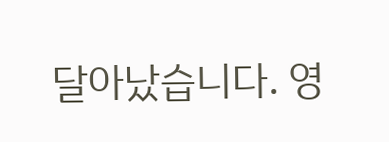달아났습니다. 영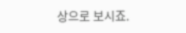상으로 보시죠.